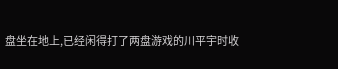盘坐在地上,已经闲得打了两盘游戏的川平宇时收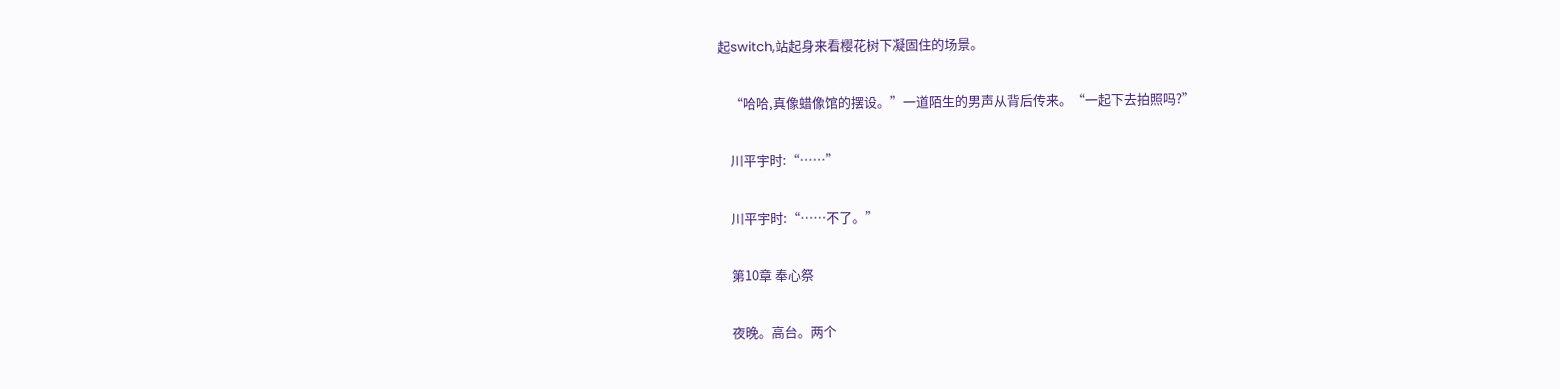起switch,站起身来看樱花树下凝固住的场景。

    “哈哈,真像蜡像馆的摆设。”一道陌生的男声从背后传来。“一起下去拍照吗?”

    川平宇时:“……”

    川平宇时:“……不了。”

    第10章 奉心祭

    夜晚。高台。两个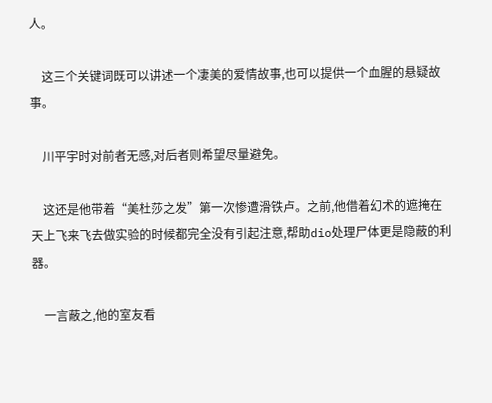人。

    这三个关键词既可以讲述一个凄美的爱情故事,也可以提供一个血腥的悬疑故事。

    川平宇时对前者无感,对后者则希望尽量避免。

    这还是他带着“美杜莎之发”第一次惨遭滑铁卢。之前,他借着幻术的遮掩在天上飞来飞去做实验的时候都完全没有引起注意,帮助dio处理尸体更是隐蔽的利器。

    一言蔽之,他的室友看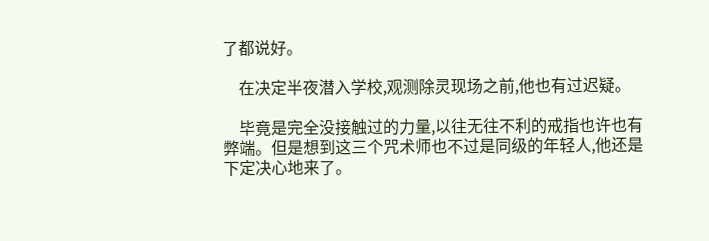了都说好。

    在决定半夜潜入学校,观测除灵现场之前,他也有过迟疑。

    毕竟是完全没接触过的力量,以往无往不利的戒指也许也有弊端。但是想到这三个咒术师也不过是同级的年轻人,他还是下定决心地来了。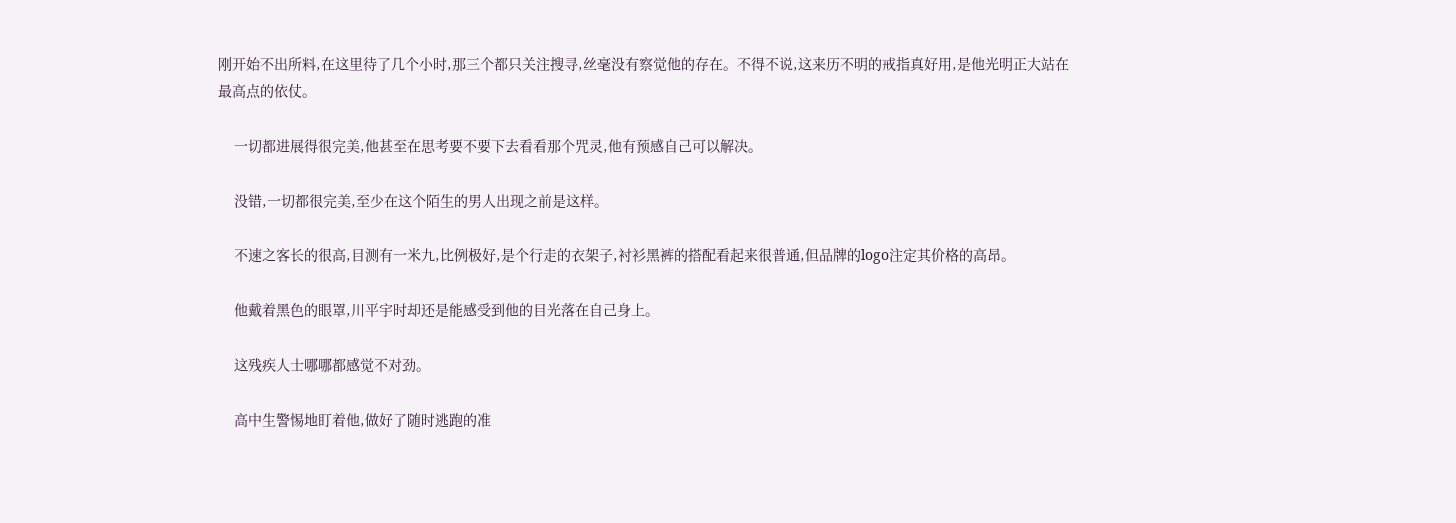刚开始不出所料,在这里待了几个小时,那三个都只关注搜寻,丝毫没有察觉他的存在。不得不说,这来历不明的戒指真好用,是他光明正大站在最高点的依仗。

    一切都进展得很完美,他甚至在思考要不要下去看看那个咒灵,他有预感自己可以解决。

    没错,一切都很完美,至少在这个陌生的男人出现之前是这样。

    不速之客长的很高,目测有一米九,比例极好,是个行走的衣架子,衬衫黑裤的搭配看起来很普通,但品牌的logo注定其价格的高昂。

    他戴着黑色的眼罩,川平宇时却还是能感受到他的目光落在自己身上。

    这残疾人士哪哪都感觉不对劲。

    高中生警惕地盯着他,做好了随时逃跑的准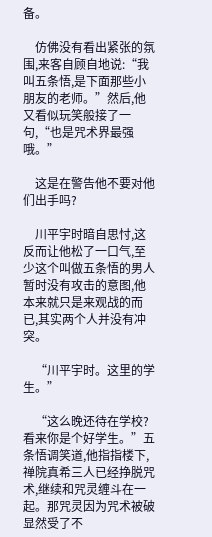备。

    仿佛没有看出紧张的氛围,来客自顾自地说:“我叫五条悟,是下面那些小朋友的老师。”然后,他又看似玩笑般接了一句,“也是咒术界最强哦。”

    这是在警告他不要对他们出手吗?

    川平宇时暗自思忖,这反而让他松了一口气,至少这个叫做五条悟的男人暂时没有攻击的意图,他本来就只是来观战的而已,其实两个人并没有冲突。

    “川平宇时。这里的学生。”

    “这么晚还待在学校?看来你是个好学生。”五条悟调笑道,他指指楼下,禅院真希三人已经挣脱咒术,继续和咒灵缠斗在一起。那咒灵因为咒术被破显然受了不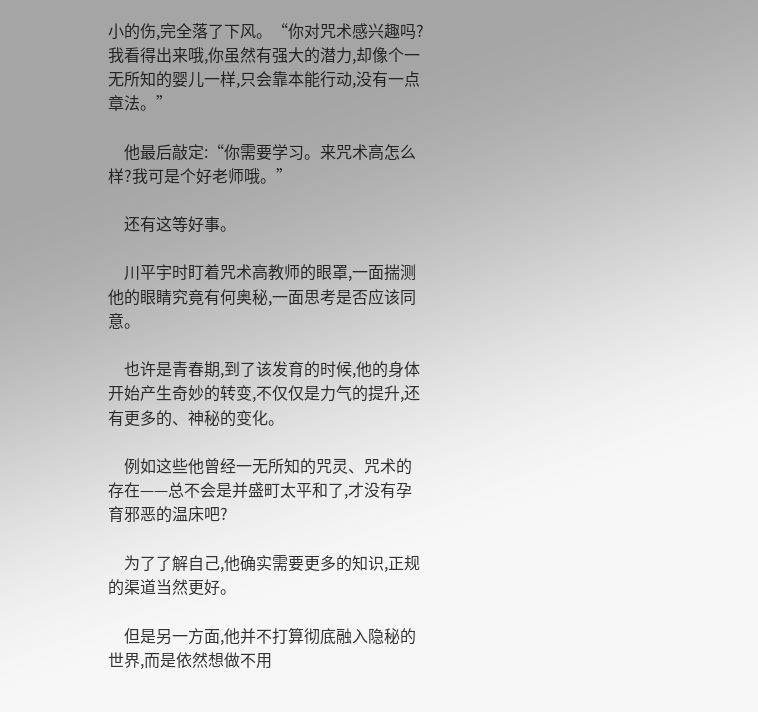小的伤,完全落了下风。“你对咒术感兴趣吗?我看得出来哦,你虽然有强大的潜力,却像个一无所知的婴儿一样,只会靠本能行动,没有一点章法。”

    他最后敲定:“你需要学习。来咒术高怎么样?我可是个好老师哦。”

    还有这等好事。

    川平宇时盯着咒术高教师的眼罩,一面揣测他的眼睛究竟有何奥秘,一面思考是否应该同意。

    也许是青春期,到了该发育的时候,他的身体开始产生奇妙的转变,不仅仅是力气的提升,还有更多的、神秘的变化。

    例如这些他曾经一无所知的咒灵、咒术的存在——总不会是并盛町太平和了,才没有孕育邪恶的温床吧?

    为了了解自己,他确实需要更多的知识,正规的渠道当然更好。

    但是另一方面,他并不打算彻底融入隐秘的世界,而是依然想做不用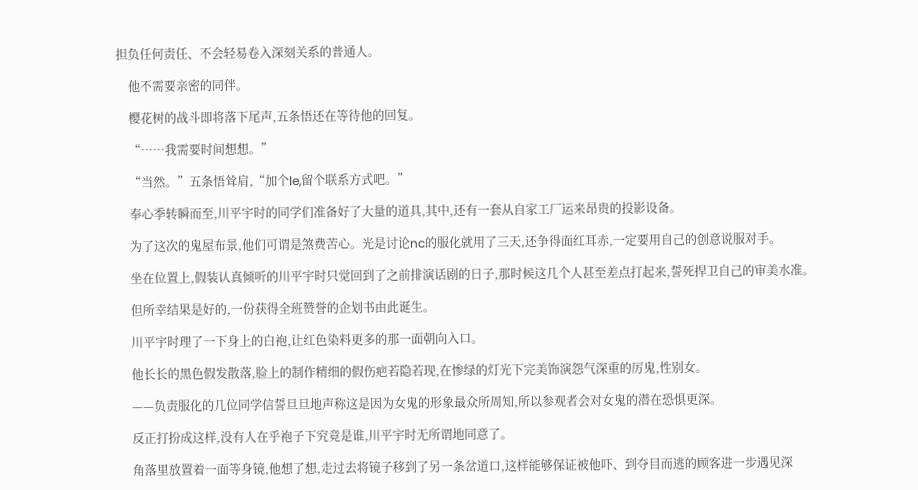担负任何责任、不会轻易卷入深刻关系的普通人。

    他不需要亲密的同伴。

    樱花树的战斗即将落下尾声,五条悟还在等待他的回复。

    “……我需要时间想想。”

    “当然。”五条悟耸肩,“加个le,留个联系方式吧。”

    奉心季转瞬而至,川平宇时的同学们准备好了大量的道具,其中,还有一套从自家工厂运来昂贵的投影设备。

    为了这次的鬼屋布景,他们可谓是煞费苦心。光是讨论nc的服化就用了三天,还争得面红耳赤,一定要用自己的创意说服对手。

    坐在位置上,假装认真倾听的川平宇时只觉回到了之前排演话剧的日子,那时候这几个人甚至差点打起来,誓死捍卫自己的审美水准。

    但所幸结果是好的,一份获得全班赞誉的企划书由此诞生。

    川平宇时理了一下身上的白袍,让红色染料更多的那一面朝向入口。

    他长长的黑色假发散落,脸上的制作精细的假伤疤若隐若现,在惨绿的灯光下完美饰演怨气深重的厉鬼,性别女。

    ——负责服化的几位同学信誓旦旦地声称这是因为女鬼的形象最众所周知,所以参观者会对女鬼的潜在恐惧更深。

    反正打扮成这样,没有人在乎袍子下究竟是谁,川平宇时无所谓地同意了。

    角落里放置着一面等身镜,他想了想,走过去将镜子移到了另一条岔道口,这样能够保证被他吓、到夺目而逃的顾客进一步遇见深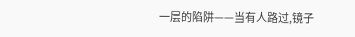一层的陷阱——当有人路过,镜子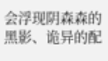会浮现阴森森的黑影、诡异的配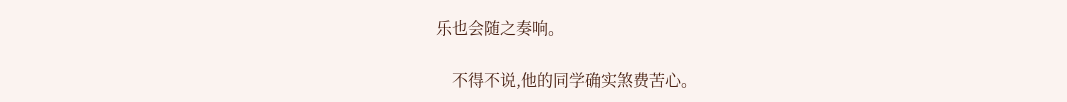乐也会随之奏响。

    不得不说,他的同学确实煞费苦心。